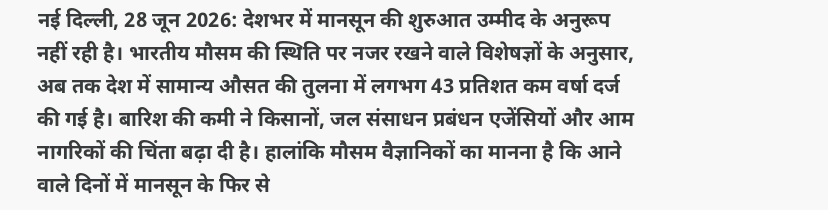नई दिल्ली, 28 जून 2026: देशभर में मानसून की शुरुआत उम्मीद के अनुरूप नहीं रही है। भारतीय मौसम की स्थिति पर नजर रखने वाले विशेषज्ञों के अनुसार, अब तक देश में सामान्य औसत की तुलना में लगभग 43 प्रतिशत कम वर्षा दर्ज की गई है। बारिश की कमी ने किसानों, जल संसाधन प्रबंधन एजेंसियों और आम नागरिकों की चिंता बढ़ा दी है। हालांकि मौसम वैज्ञानिकों का मानना है कि आने वाले दिनों में मानसून के फिर से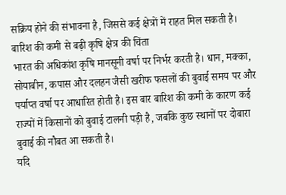सक्रिय होने की संभावना है, जिससे कई क्षेत्रों में राहत मिल सकती है।
बारिश की कमी से बढ़ी कृषि क्षेत्र की चिंता
भारत की अधिकांश कृषि मानसूनी वर्षा पर निर्भर करती है। धान, मक्का, सोयाबीन, कपास और दलहन जैसी खरीफ फसलों की बुवाई समय पर और पर्याप्त वर्षा पर आधारित होती है। इस बार बारिश की कमी के कारण कई राज्यों में किसानों को बुवाई टालनी पड़ी है, जबकि कुछ स्थानों पर दोबारा बुवाई की नौबत आ सकती है।
यदि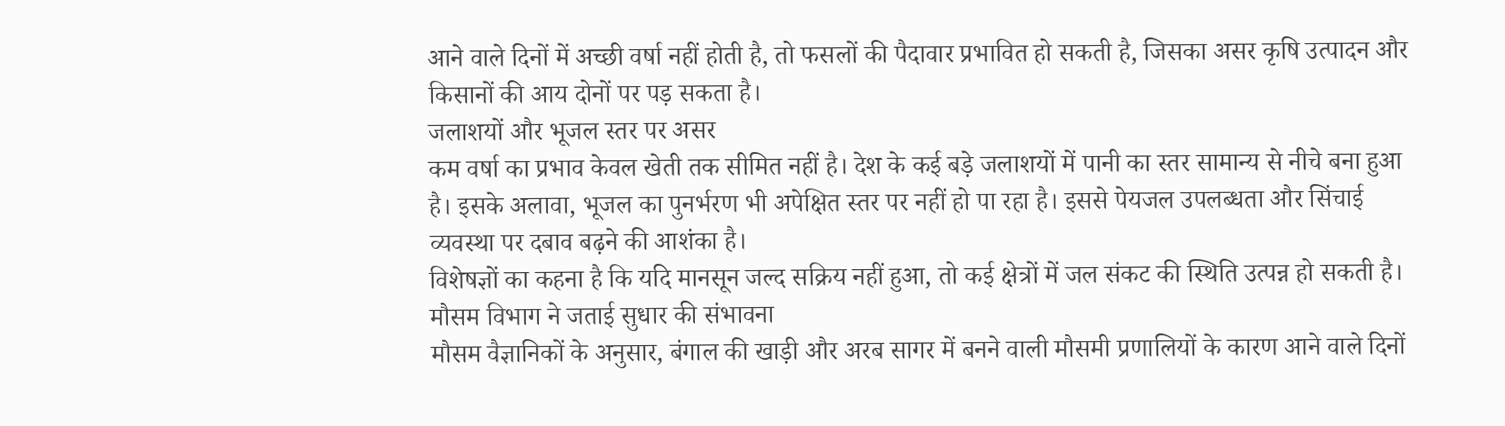आने वाले दिनों में अच्छी वर्षा नहीं होती है, तो फसलों की पैदावार प्रभावित हो सकती है, जिसका असर कृषि उत्पादन और किसानों की आय दोनों पर पड़ सकता है।
जलाशयों और भूजल स्तर पर असर
कम वर्षा का प्रभाव केवल खेती तक सीमित नहीं है। देश के कई बड़े जलाशयों में पानी का स्तर सामान्य से नीचे बना हुआ है। इसके अलावा, भूजल का पुनर्भरण भी अपेक्षित स्तर पर नहीं हो पा रहा है। इससे पेयजल उपलब्धता और सिंचाई व्यवस्था पर दबाव बढ़ने की आशंका है।
विशेषज्ञों का कहना है कि यदि मानसून जल्द सक्रिय नहीं हुआ, तो कई क्षेत्रों में जल संकट की स्थिति उत्पन्न हो सकती है।
मौसम विभाग ने जताई सुधार की संभावना
मौसम वैज्ञानिकों के अनुसार, बंगाल की खाड़ी और अरब सागर में बनने वाली मौसमी प्रणालियों के कारण आने वाले दिनों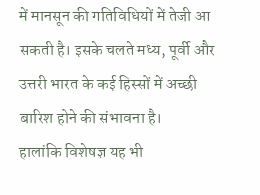में मानसून की गतिविधियों में तेजी आ सकती है। इसके चलते मध्य, पूर्वी और उत्तरी भारत के कई हिस्सों में अच्छी बारिश होने की संभावना है।
हालांकि विशेषज्ञ यह भी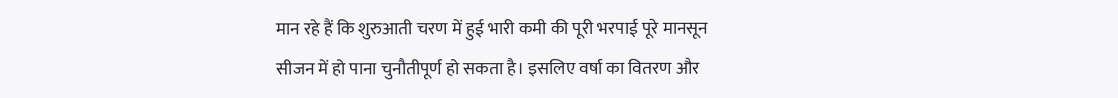मान रहे हैं कि शुरुआती चरण में हुई भारी कमी की पूरी भरपाई पूरे मानसून सीजन में हो पाना चुनौतीपूर्ण हो सकता है। इसलिए वर्षा का वितरण और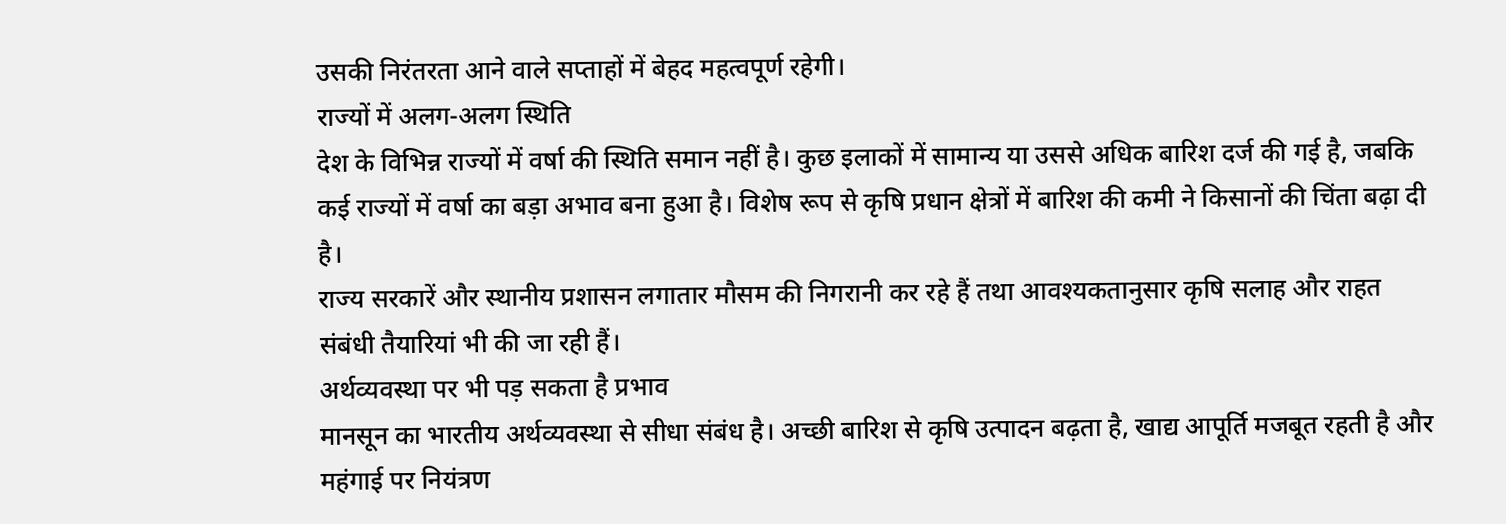उसकी निरंतरता आने वाले सप्ताहों में बेहद महत्वपूर्ण रहेगी।
राज्यों में अलग-अलग स्थिति
देश के विभिन्न राज्यों में वर्षा की स्थिति समान नहीं है। कुछ इलाकों में सामान्य या उससे अधिक बारिश दर्ज की गई है, जबकि कई राज्यों में वर्षा का बड़ा अभाव बना हुआ है। विशेष रूप से कृषि प्रधान क्षेत्रों में बारिश की कमी ने किसानों की चिंता बढ़ा दी है।
राज्य सरकारें और स्थानीय प्रशासन लगातार मौसम की निगरानी कर रहे हैं तथा आवश्यकतानुसार कृषि सलाह और राहत संबंधी तैयारियां भी की जा रही हैं।
अर्थव्यवस्था पर भी पड़ सकता है प्रभाव
मानसून का भारतीय अर्थव्यवस्था से सीधा संबंध है। अच्छी बारिश से कृषि उत्पादन बढ़ता है, खाद्य आपूर्ति मजबूत रहती है और महंगाई पर नियंत्रण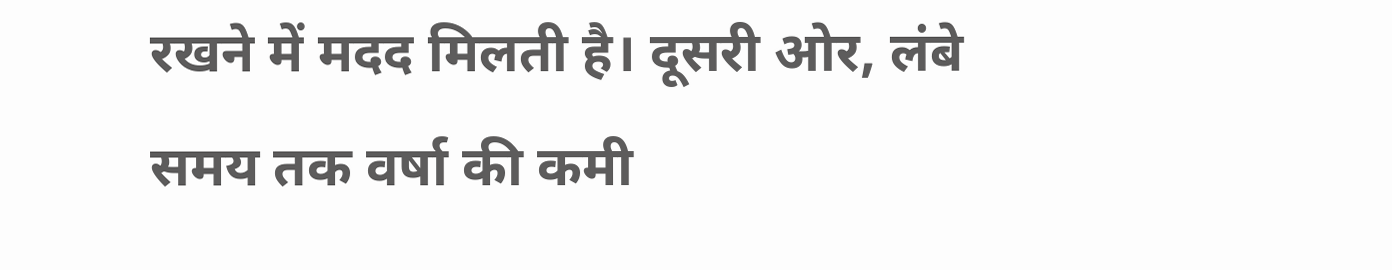रखने में मदद मिलती है। दूसरी ओर, लंबे समय तक वर्षा की कमी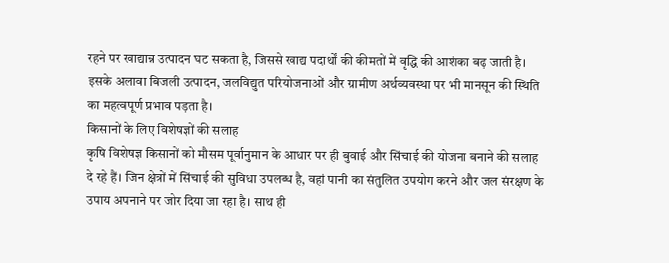रहने पर खाद्यान्न उत्पादन घट सकता है, जिससे खाद्य पदार्थों की कीमतों में वृद्धि की आशंका बढ़ जाती है।
इसके अलावा बिजली उत्पादन, जलविद्युत परियोजनाओं और ग्रामीण अर्थव्यवस्था पर भी मानसून की स्थिति का महत्वपूर्ण प्रभाव पड़ता है।
किसानों के लिए विशेषज्ञों की सलाह
कृषि विशेषज्ञ किसानों को मौसम पूर्वानुमान के आधार पर ही बुवाई और सिंचाई की योजना बनाने की सलाह दे रहे हैं। जिन क्षेत्रों में सिंचाई की सुविधा उपलब्ध है, वहां पानी का संतुलित उपयोग करने और जल संरक्षण के उपाय अपनाने पर जोर दिया जा रहा है। साथ ही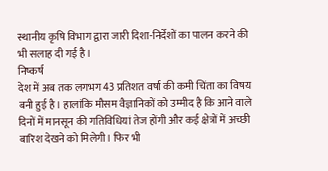स्थानीय कृषि विभाग द्वारा जारी दिशा-निर्देशों का पालन करने की भी सलाह दी गई है।
निष्कर्ष
देश में अब तक लगभग 43 प्रतिशत वर्षा की कमी चिंता का विषय बनी हुई है। हालांकि मौसम वैज्ञानिकों को उम्मीद है कि आने वाले दिनों में मानसून की गतिविधियां तेज होंगी और कई क्षेत्रों में अच्छी बारिश देखने को मिलेगी। फिर भी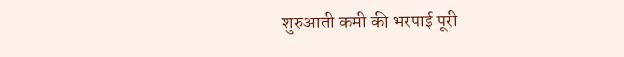शुरुआती कमी की भरपाई पूरी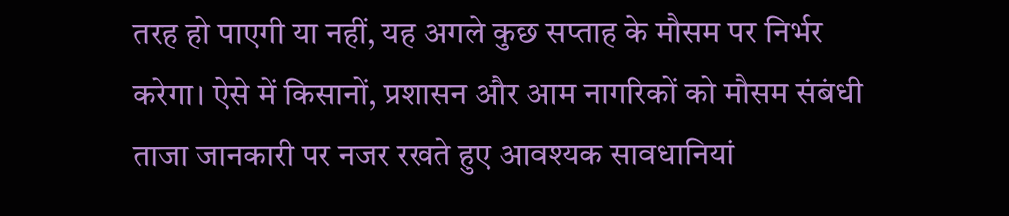तरह हो पाएगी या नहीं, यह अगले कुछ सप्ताह के मौसम पर निर्भर करेगा। ऐसे में किसानों, प्रशासन और आम नागरिकों को मौसम संबंधी ताजा जानकारी पर नजर रखते हुए आवश्यक सावधानियां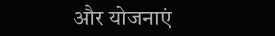और योजनाएं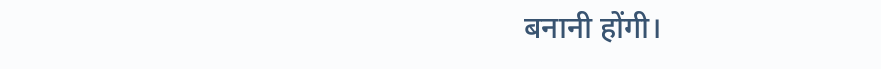बनानी होंगी।